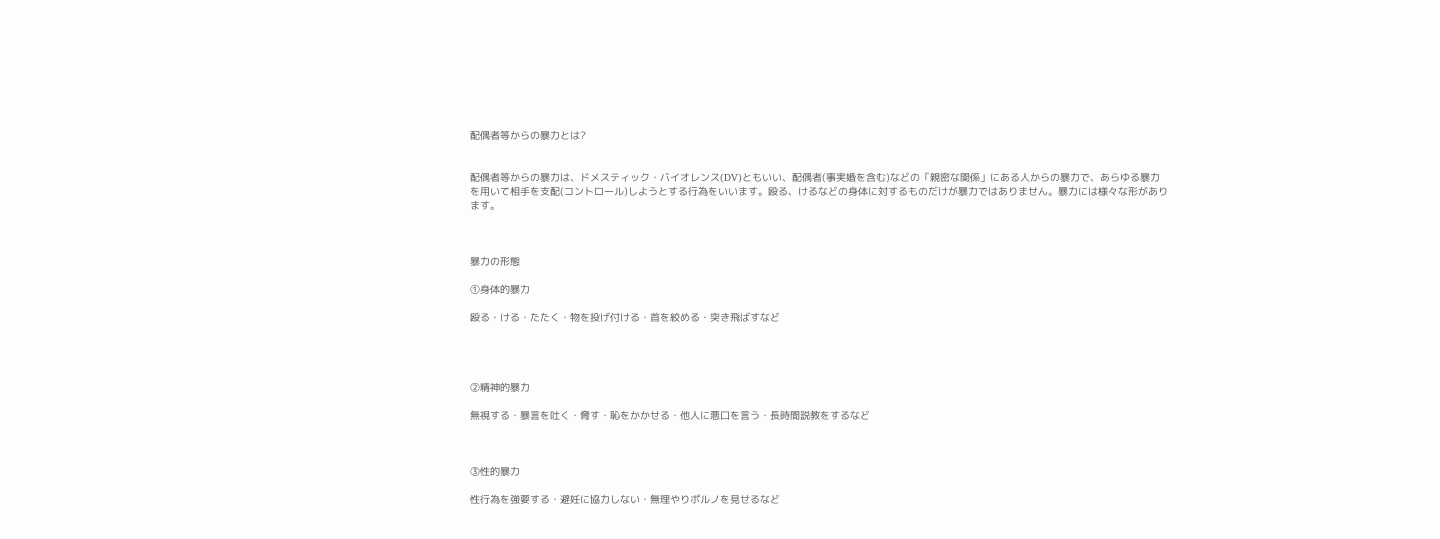配偶者等からの暴力とは?


配偶者等からの暴力は、ドメスティック・バイオレンス(DV)ともいい、配偶者(事実婚を含む)などの「親密な関係」にある人からの暴力で、あらゆる暴力を用いて相手を支配(コントロール)しようとする行為をいいます。殴る、けるなどの身体に対するものだけが暴力ではありません。暴力には様々な形があります。



暴力の形態

①身体的暴力

殴る・ける・たたく・物を投げ付ける・首を絞める・突き飛ばすなど




②精神的暴力

無視する・暴言を吐く・脅す・恥をかかせる・他人に悪口を言う・長時間説教をするなど



③性的暴力

性行為を強要する・避妊に協力しない・無理やりポルノを見せるなど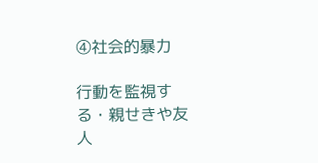④社会的暴力

行動を監視する・親せきや友人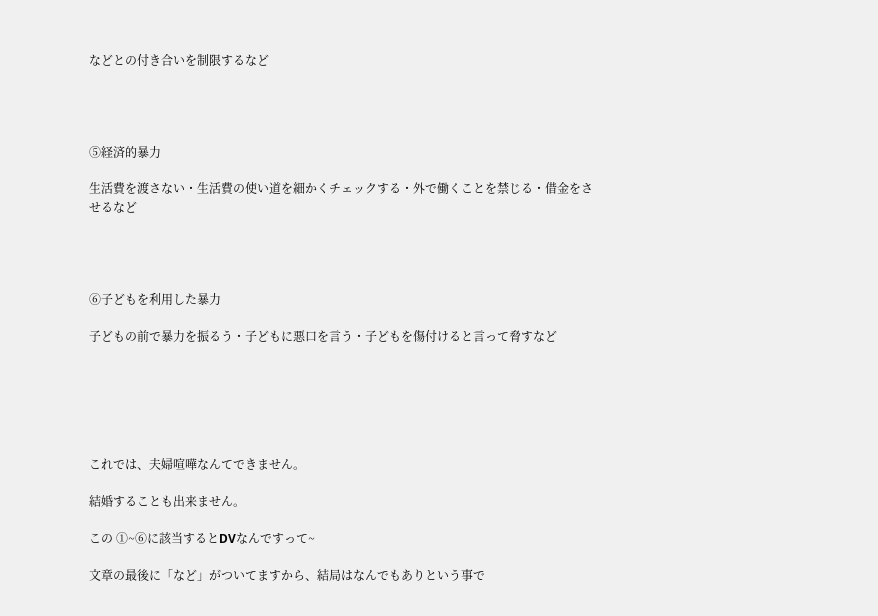などとの付き合いを制限するなど




⑤経済的暴力

生活費を渡さない・生活費の使い道を細かくチェックする・外で働くことを禁じる・借金をさせるなど




⑥子どもを利用した暴力

子どもの前で暴力を振るう・子どもに悪口を言う・子どもを傷付けると言って脅すなど






これでは、夫婦喧嘩なんてできません。

結婚することも出来ません。

この ①~⑥に該当するとDVなんですって~

文章の最後に「など」がついてますから、結局はなんでもありという事で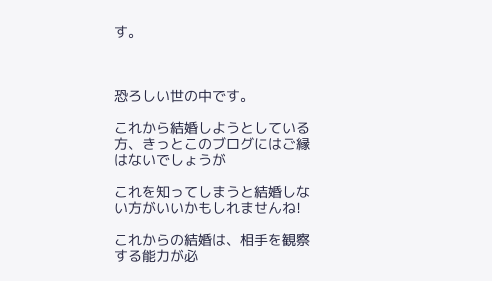す。



恐ろしい世の中です。

これから結婚しようとしている方、きっとこのブログにはご縁はないでしょうが

これを知ってしまうと結婚しない方がいいかもしれませんね!

これからの結婚は、相手を観察する能力が必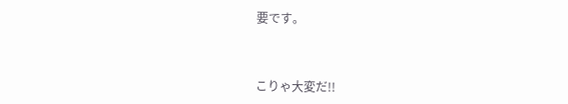要です。



こりゃ大変だ!!